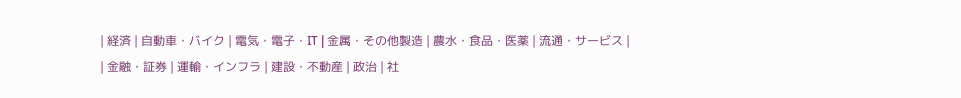| 経済 | 自動車・バイク | 電気・電子・IT | 金属・その他製造 | 農水・食品・医薬 | 流通・サービス |
| 金融・証券 | 運輸・インフラ | 建設・不動産 | 政治 | 社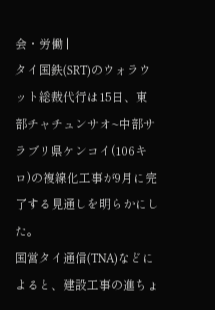会・労働 |
タイ国鉄(SRT)のウォラウット総裁代行は15日、東部チャチュンサオ~中部サラブリ県ケンコイ(106キロ)の複線化工事が9月に完了する見通しを明らかにした。
国営タイ通信(TNA)などによると、建設工事の進ちょ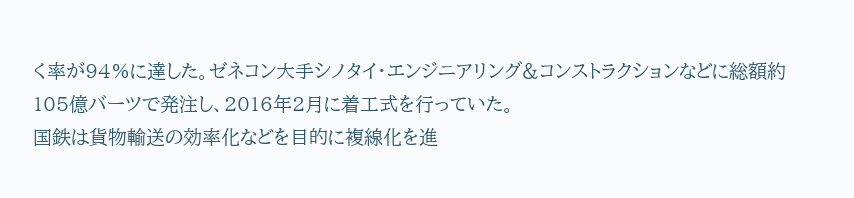く率が94%に達した。ゼネコン大手シノタイ・エンジニアリング&コンストラクションなどに総額約105億バーツで発注し、2016年2月に着工式を行っていた。
国鉄は貨物輸送の効率化などを目的に複線化を進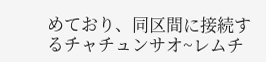めており、同区間に接続するチャチュンサオ~レムチ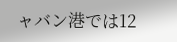ャバン港では12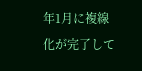年1月に複線化が完了して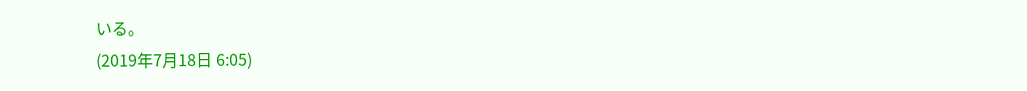いる。
(2019年7月18日 6:05)